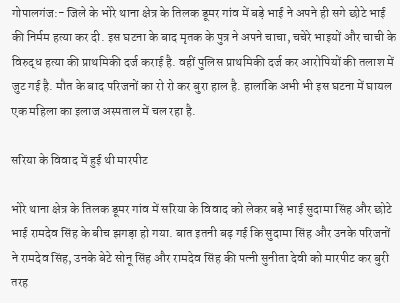गोपालगंज:- जिले के भोरे थाना क्षेत्र के तिलक डूमर गांव में बड़े भाई ने अपने ही सगे छोटे भाई की निर्मम हत्या कर दी. इस घटना के बाद मृतक के पुत्र ने अपने चाचा, चचेरे भाइयों और चाची के विरुद्ध हत्या की प्राथमिकी दर्ज कराई है. वहीं पुलिस प्राथमिकी दर्ज कर आरोपियों की तलाश में जुट गई है. मौत के बाद परिजनों का रो रो कर बुरा हाल है. हालांकि अभी भी इस घटना में घायल एक महिला का इलाज अस्पताल में चल रहा है.

सरिया के विवाद में हुई थी मारपीट

भोरे थाना क्षेत्र के तिलक डूमर गांव में सरिया के विवाद को लेकर बड़े भाई सुदामा सिंह और छोटे भाई रामदेव सिंह के बीच झगड़ा हो गया. बात इतनी बढ़ गई कि सुदामा सिंह और उनके परिजनों ने रामदेव सिंह, उनके बेटे सोनू सिंह और रामदेव सिंह की पत्नी सुनीता देवी को मारपीट कर बुरी तरह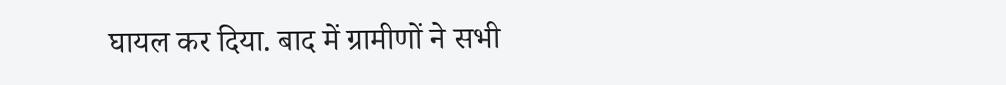घायल कर दिया. बाद में ग्रामीणों ने सभी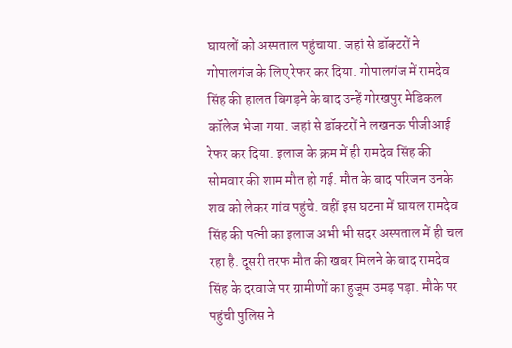घायलों को अस्पताल पहुंचाया. जहां से डॉक्टरों ने गोपालगंज के लिए रेफर कर दिया. गोपालगंज में रामदेव सिंह की हालत बिगड़ने के बाद उन्हें गोरखपुर मेडिकल कॉलेज भेजा गया. जहां से डॉक्टरों ने लखनऊ पीजीआई रेफर कर दिया. इलाज के क्रम में ही रामदेव सिंह की सोमवार की शाम मौत हो गई. मौत के बाद परिजन उनके शव को लेकर गांव पहुंचे. वहीं इस घटना में घायल रामदेव सिंह की पत्नी का इलाज अभी भी सदर अस्पताल में ही चल रहा है. दूसरी तरफ मौत की खबर मिलने के बाद रामदेव सिंह के दरवाजे पर ग्रामीणों का हुजूम उमड़ पड़ा. मौके पर पहुंची पुलिस ने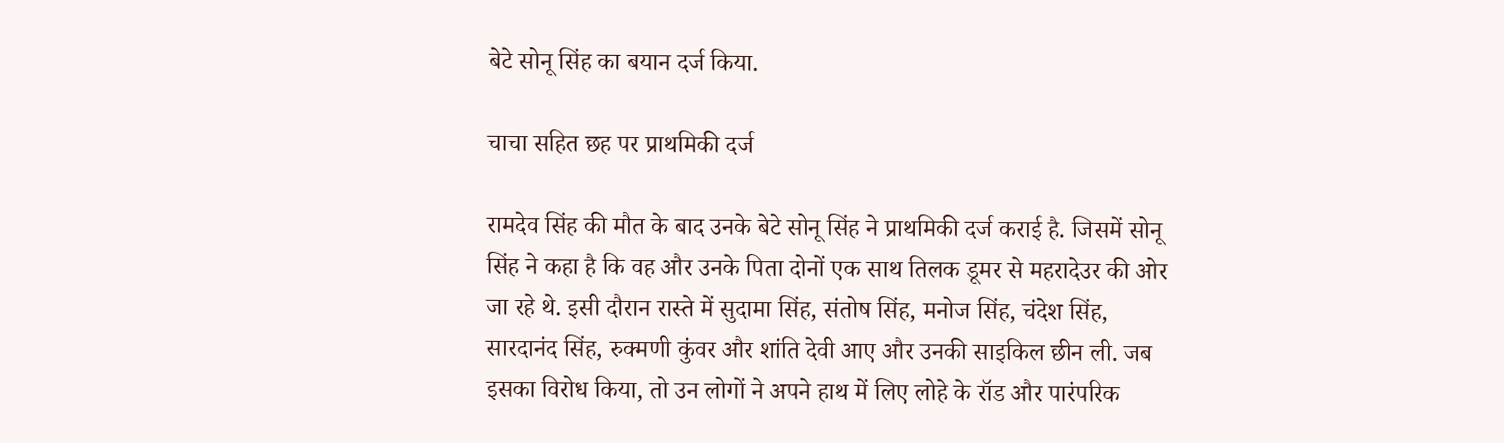बेटे सोनू सिंह का बयान दर्ज किया.

चाचा सहित छह पर प्राथमिकी दर्ज

रामदेव सिंह की मौत के बाद उनके बेटे सोनू सिंह ने प्राथमिकी दर्ज कराई है. जिसमें सोनू सिंह ने कहा है कि वह और उनके पिता दोनों एक साथ तिलक डूमर से महरादेउर की ओर जा रहे थे. इसी दौरान रास्ते में सुदामा सिंह, संतोष सिंह, मनोज सिंह, चंदेश सिंह, सारदानंद सिंह, रुक्मणी कुंवर और शांति देवी आए और उनकी साइकिल छीन ली. जब इसका विरोध किया, तो उन लोगों ने अपने हाथ में लिए लोहे के रॉड और पारंपरिक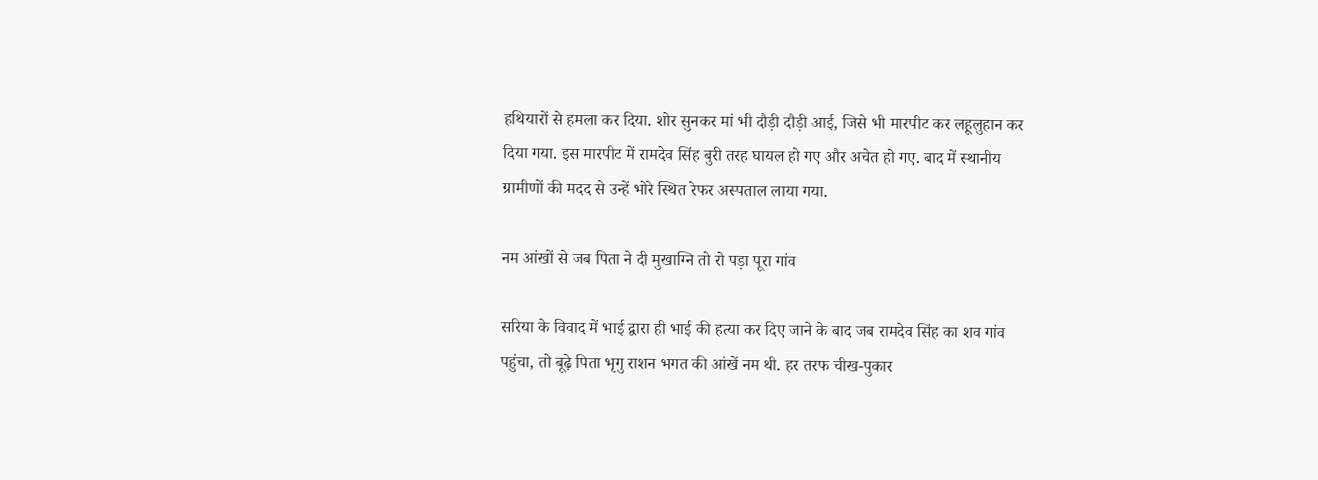हथियारों से हमला कर दिया. शोर सुनकर मां भी दौड़ी दौड़ी आई, जिसे भी मारपीट कर लहूलुहान कर दिया गया. इस मारपीट में रामदेव सिंह बुरी तरह घायल हो गए और अचेत हो गए. बाद में स्थानीय ग्रामीणों की मदद से उन्हें भोरे स्थित रेफर अस्पताल लाया गया.

नम आंखों से जब पिता ने दी मुखाग्नि तो रो पड़ा पूरा गांव

सरिया के विवाद में भाई द्वारा ही भाई की हत्या कर दिए जाने के बाद जब रामदेव सिंह का शव गांव पहुंचा, तो बूढ़े पिता भृगु राशन भगत की आंखें नम थी. हर तरफ चीख-पुकार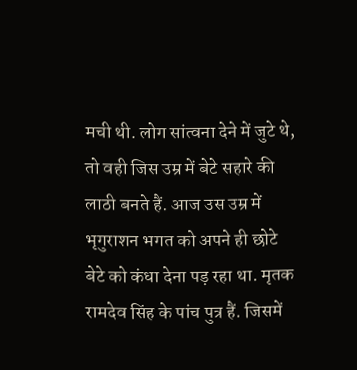मची थी. लोग सांत्वना देने में जुटे थे, तो वही जिस उम्र में बेटे सहारे की लाठी बनते हैं. आज उस उम्र में भृगुराशन भगत को अपने ही छोटे बेटे को कंधा देना पड़ रहा था. मृतक रामदेव सिंह के पांच पुत्र हैं. जिसमें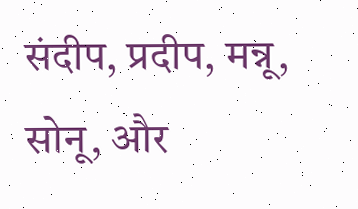संदीप, प्रदीप, मन्नू, सोनू, और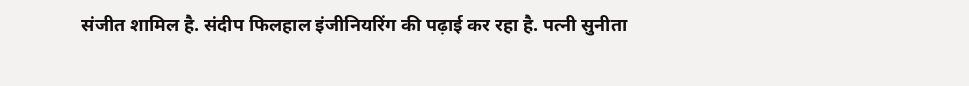संजीत शामिल है. संदीप फिलहाल इंजीनियरिंग की पढ़ाई कर रहा है. पत्नी सुनीता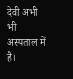देवी अभी भी अस्पताल में है।